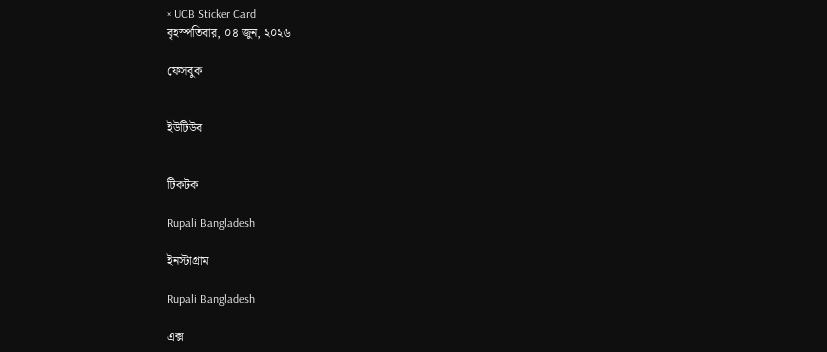× UCB Sticker Card
বৃহস্পতিবার, ০৪ জুন, ২০২৬

ফেসবুক


ইউটিউব


টিকটক

Rupali Bangladesh

ইনস্টাগ্রাম

Rupali Bangladesh

এক্স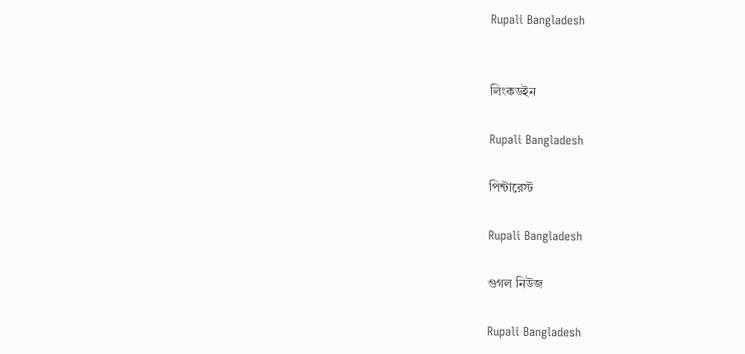Rupali Bangladesh


লিংকডইন

Rupali Bangladesh

পিন্টারেস্ট

Rupali Bangladesh

গুগল নিউজ

Rupali Bangladesh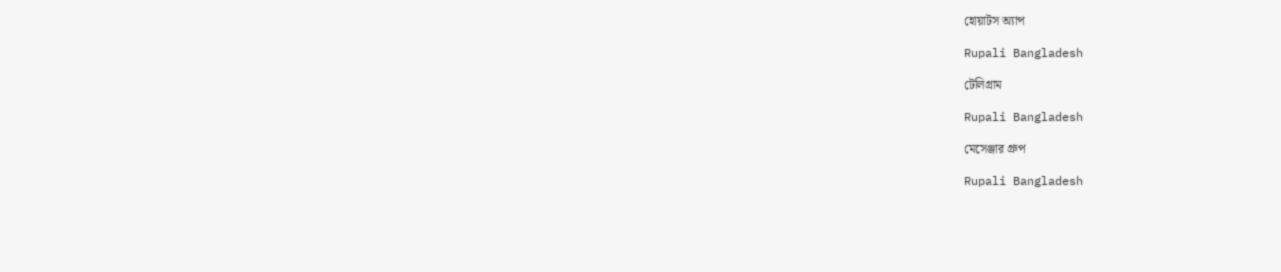হোয়াটস অ্যাপ

Rupali Bangladesh

টেলিগ্রাম

Rupali Bangladesh

মেসেঞ্জার গ্রুপ

Rupali Bangladesh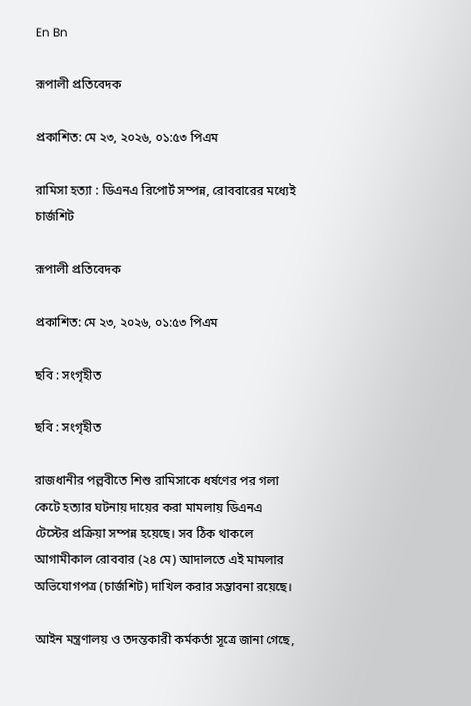En Bn

রূপালী প্রতিবেদক

প্রকাশিত: মে ২৩, ২০২৬, ০১:৫৩ পিএম

রামিসা হত্যা : ডিএনএ রিপোর্ট সম্পন্ন, রোববারের মধ্যেই চার্জশিট

রূপালী প্রতিবেদক

প্রকাশিত: মে ২৩, ২০২৬, ০১:৫৩ পিএম

ছবি : সংগৃহীত

ছবি : সংগৃহীত

রাজধানীর পল্লবীতে শিশু রামিসাকে ধর্ষণের পর গলা কেটে হত্যার ঘটনায় দায়ের করা মামলায় ডিএনএ টেস্টের প্রক্রিয়া সম্পন্ন হয়েছে। সব ঠিক থাকলে আগামীকাল রোববার (২৪ মে) আদালতে এই মামলার অভিযোগপত্র (চার্জশিট) দাখিল করার সম্ভাবনা রয়েছে।

আইন মন্ত্রণালয় ও তদন্তকারী কর্মকর্তা সূত্রে জানা গেছে,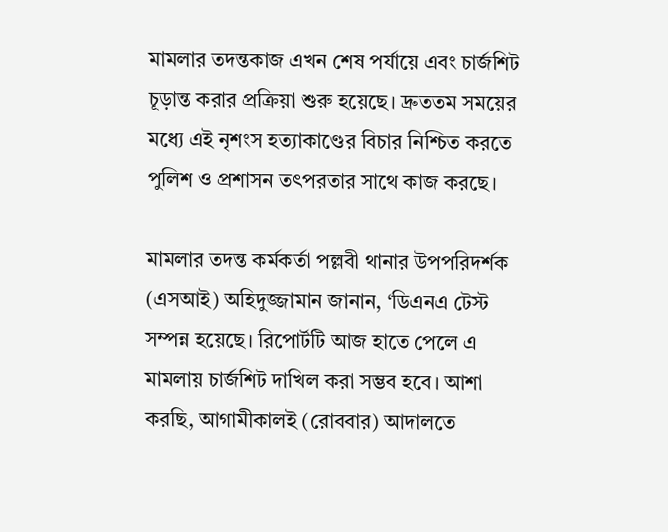মামলার তদন্তকাজ এখন শেষ পর্যায়ে এবং চার্জশিট চূড়ান্ত করার প্রক্রিয়া শুরু হয়েছে। দ্রুততম সময়ের মধ্যে এই নৃশংস হত্যাকাণ্ডের বিচার নিশ্চিত করতে পুলিশ ও প্রশাসন তৎপরতার সাথে কাজ করছে।

মামলার তদন্ত কর্মকর্তা পল্লবী থানার উপপরিদর্শক (এসআই) অহিদুজ্জামান জানান, ‘ডিএনএ টেস্ট সম্পন্ন হয়েছে। রিপোর্টটি আজ হাতে পেলে এ মামলায় চার্জশিট দাখিল করা সম্ভব হবে। আশা করছি, আগামীকালই (রোববার) আদালতে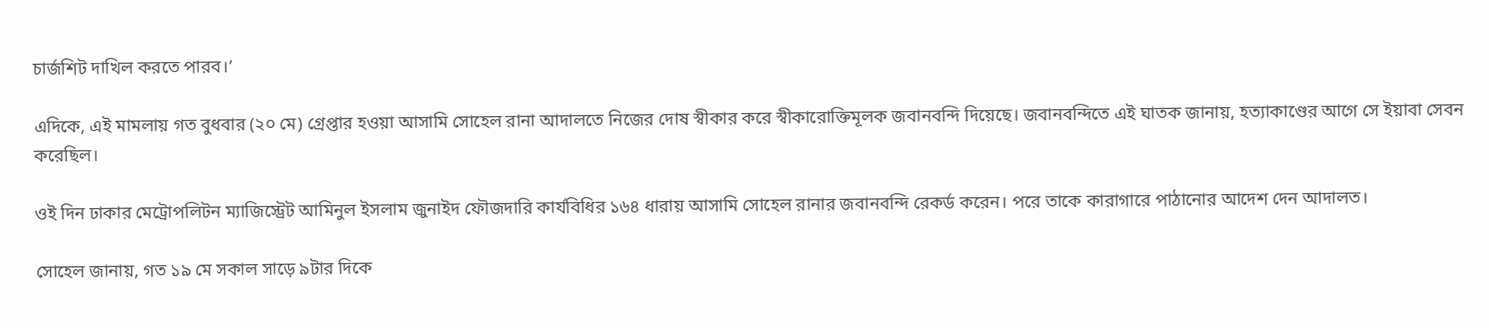চার্জশিট দাখিল করতে পারব।’

এদিকে, এই মামলায় গত বুধবার (২০ মে) গ্রেপ্তার হওয়া আসামি সোহেল রানা আদালতে নিজের দোষ স্বীকার করে স্বীকারোক্তিমূলক জবানবন্দি দিয়েছে। জবানবন্দিতে এই ঘাতক জানায়, হত্যাকাণ্ডের আগে সে ইয়াবা সেবন করেছিল।

ওই দিন ঢাকার মেট্রোপলিটন ম্যাজিস্ট্রেট আমিনুল ইসলাম জুনাইদ ফৌজদারি কার্যবিধির ১৬৪ ধারায় আসামি সোহেল রানার জবানবন্দি রেকর্ড করেন। পরে তাকে কারাগারে পাঠানোর আদেশ দেন আদালত।

সোহেল জানায়, গত ১৯ মে সকাল সাড়ে ৯টার দিকে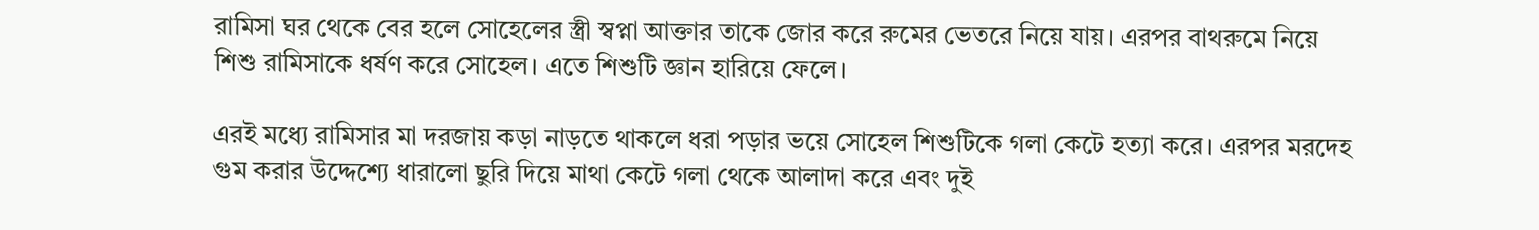রামিসা ঘর থেকে বের হলে সোহেলের স্ত্রী স্বপ্না আক্তার তাকে জোর করে রুমের ভেতরে নিয়ে যায়। এরপর বাথরুমে নিয়ে শিশু রামিসাকে ধর্ষণ করে সোহেল। এতে শিশুটি জ্ঞান হারিয়ে ফেলে।

এরই মধ্যে রামিসার মা দরজায় কড়া নাড়তে থাকলে ধরা পড়ার ভয়ে সোহেল শিশুটিকে গলা কেটে হত্যা করে। এরপর মরদেহ গুম করার উদ্দেশ্যে ধারালো ছুরি দিয়ে মাথা কেটে গলা থেকে আলাদা করে এবং দুই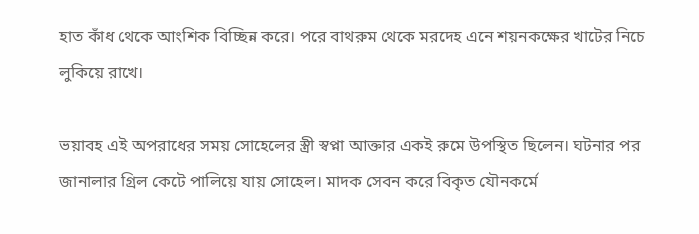হাত কাঁধ থেকে আংশিক বিচ্ছিন্ন করে। পরে বাথরুম থেকে মরদেহ এনে শয়নকক্ষের খাটের নিচে লুকিয়ে রাখে।

ভয়াবহ এই অপরাধের সময় সোহেলের স্ত্রী স্বপ্না আক্তার একই রুমে উপস্থিত ছিলেন। ঘটনার পর জানালার গ্রিল কেটে পালিয়ে যায় সোহেল। মাদক সেবন করে বিকৃত যৌনকর্মে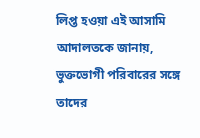লিপ্ত হওয়া এই আসামি আদালতকে জানায়, ভুক্তভোগী পরিবারের সঙ্গে তাদের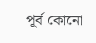পূর্ব কোনো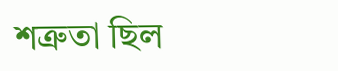শত্রুতা ছিল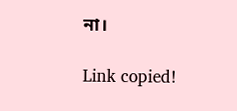না।

Link copied!